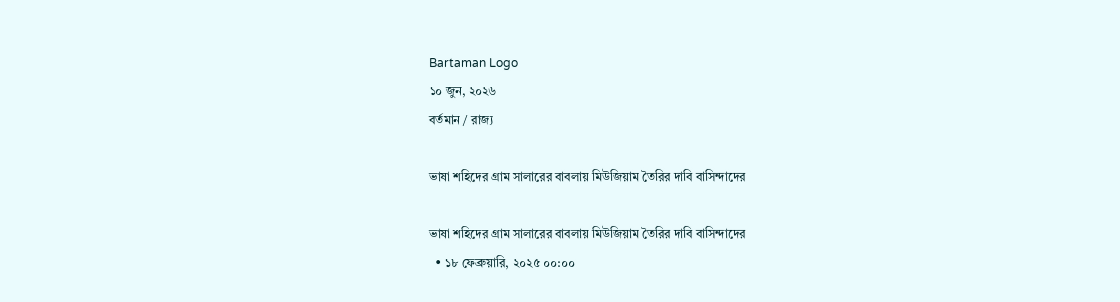Bartaman Logo
১০ জুন, ২০২৬
বর্তমান / রাজ্য

ভাষা শহিদের গ্রাম সালারের বাবলায় মিউজিয়াম তৈরির দাবি বাসিন্দাদের

ভাষা শহিদের গ্রাম সালারের বাবলায় মিউজিয়াম তৈরির দাবি বাসিন্দাদের
  • ১৮ ফেব্রুয়ারি, ২০২৫ ০০:০০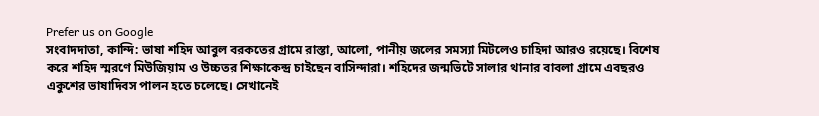Prefer us on Google
সংবাদদাতা, কান্দি: ভাষা শহিদ আবুল বরকতের গ্রামে রাস্তা, আলো, পানীয় জলের সমস্যা মিটলেও চাহিদা আরও রয়েছে। বিশেষ করে শহিদ স্মরণে মিউজিয়াম ও উচ্চতর শিক্ষাকেন্দ্র চাইছেন বাসিন্দারা। শহিদের জন্মভিটে সালার থানার বাবলা গ্রামে এবছরও একুশের ভাষাদিবস পালন হতে চলেছে। সেখানেই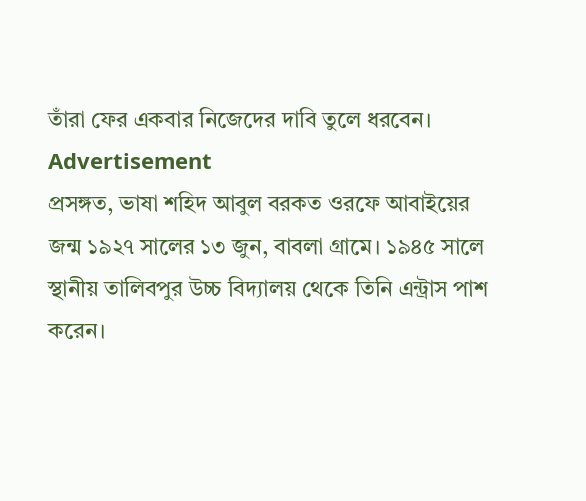তাঁরা ফের একবার নিজেদের দাবি তুলে ধরবেন।
Advertisement
প্রসঙ্গত, ভাষা শহিদ আবুল বরকত ওরফে আবাইয়ের জন্ম ১৯২৭ সালের ১৩ জুন, বাবলা গ্রামে। ১৯৪৫ সালে স্থানীয় তালিবপুর উচ্চ বিদ্যালয় থেকে তিনি এন্ট্রাস পাশ করেন।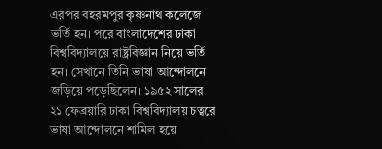এরপর বহরমপুর কৃষ্ণনাথ কলেজে ভর্তি হন। পরে বাংলাদেশের ঢাকা বিশ্ববিদ্যালয়ে রাষ্ট্রবিজ্ঞান নিয়ে ভর্তি হন। সেখানে তিনি ভাষা আন্দোলনে জড়িয়ে পড়েছিলেন। ১৯৫২ সালের ২১ ফেব্রয়ারি ঢাকা বিশ্ববিদ্যালয় চত্বরে ভাষা আন্দোলনে শামিল হয়ে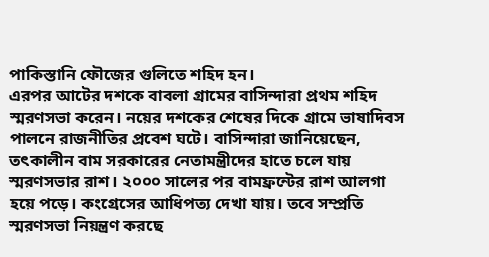পাকিস্তানি ফৌজের গুলিতে শহিদ হন।
এরপর আটের দশকে বাবলা গ্রামের বাসিন্দারা প্রথম শহিদ স্মরণসভা করেন। নয়ের দশকের শেষের দিকে গ্রামে ভাষাদিবস পালনে রাজনীতির প্রবেশ ঘটে। বাসিন্দারা জানিয়েছেন, তৎকালীন বাম সরকারের নেতামন্ত্রীদের হাতে চলে যায় স্মরণসভার রাশ। ২০০০ সালের পর বামফ্রন্টের রাশ আলগা হয়ে পড়ে। কংগ্রেসের আধিপত্য দেখা যায়। তবে সম্প্রতি স্মরণসভা নিয়ন্ত্রণ করছে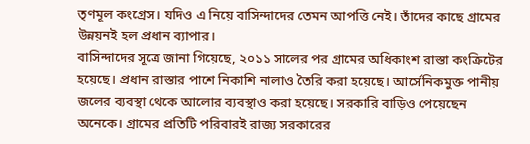তৃণমূল কংগ্রেস। যদিও এ নিয়ে বাসিন্দাদের তেমন আপত্তি নেই। তাঁদের কাছে গ্রামের উন্নয়নই হল প্রধান ব্যাপার।
বাসিন্দাদের সূত্রে জানা গিয়েছে, ২০১১ সালের পর গ্রামের অধিকাংশ রাস্তা কংক্রিটের হয়েছে। প্রধান রাস্তার পাশে নিকাশি নালাও তৈরি করা হয়েছে। আর্সেনিকমুক্ত পানীয় জলের ব্যবস্থা থেকে আলোর ব্যবস্থাও করা হয়েছে। সরকারি বাড়িও পেয়েছেন অনেকে। গ্রামের প্রতিটি পরিবারই রাজ্য সরকারের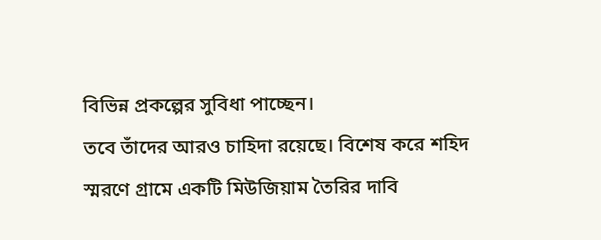বিভিন্ন প্রকল্পের সুবিধা পাচ্ছেন।
তবে তাঁদের আরও চাহিদা রয়েছে। বিশেষ করে শহিদ স্মরণে গ্রামে একটি মিউজিয়াম তৈরির দাবি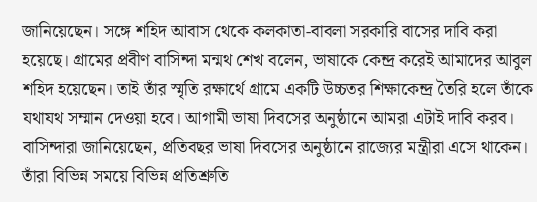জানিয়েছেন। সঙ্গে শহিদ আবাস থেকে কলকাতা-বাবলা সরকারি বাসের দাবি করা হয়েছে। গ্রামের প্রবীণ বাসিন্দা মন্মথ শেখ বলেন, ভাষাকে কেন্দ্র করেই আমাদের আবুল শহিদ হয়েছেন। তাই তাঁর স্মৃতি রক্ষার্থে গ্রামে একটি উচ্চতর শিক্ষাকেন্দ্র তৈরি হলে তাঁকে যথাযথ সম্মান দেওয়া হবে। আগামী ভাষা দিবসের অনুষ্ঠানে আমরা এটাই দাবি করব।
বাসিন্দারা জানিয়েছেন, প্রতিবছর ভাষা দিবসের অনুষ্ঠানে রাজ্যের মন্ত্রীরা এসে থাকেন। তাঁরা বিভিন্ন সময়ে বিভিন্ন প্রতিশ্রুতি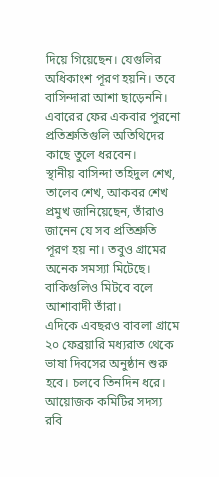দিয়ে গিয়েছেন। যেগুলির অধিকাংশ পূরণ হয়নি। তবে বাসিন্দারা আশা ছাড়েননি। এবারের ফের একবার পুরনো প্রতিশ্রুতিগুলি অতিথিদের কাছে তুলে ধরবেন।
স্থানীয় বাসিন্দা তহিদুল শেখ, তালেব শেখ, আকবর শেখ প্রমুখ জানিয়েছেন, তাঁরাও জানেন যে সব প্রতিশ্রুতি পূরণ হয় না। তবুও গ্রামের অনেক সমস্যা মিটেছে। বাকিগুলিও মিটবে বলে আশাবাদী তাঁরা।
এদিকে এবছরও বাবলা গ্রামে ২০ ফেব্রয়ারি মধ্যরাত থেকে ভাষা দিবসের অনুষ্ঠান শুরু হবে। চলবে তিনদিন ধরে। আয়োজক কমিটির সদস্য রবি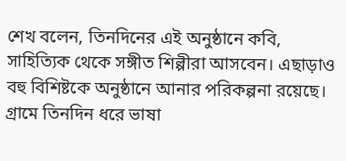শেখ বলেন, তিনদিনের এই অনুষ্ঠানে কবি, সাহিত্যিক থেকে সঙ্গীত শিল্পীরা আসবেন। এছাড়াও বহু বিশিষ্টকে অনুষ্ঠানে আনার পরিকল্পনা রয়েছে। গ্রামে তিনদিন ধরে ভাষা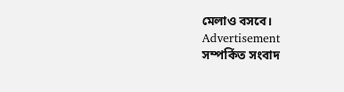মেলাও বসবে।
Advertisement
সম্পর্কিত সংবাদ